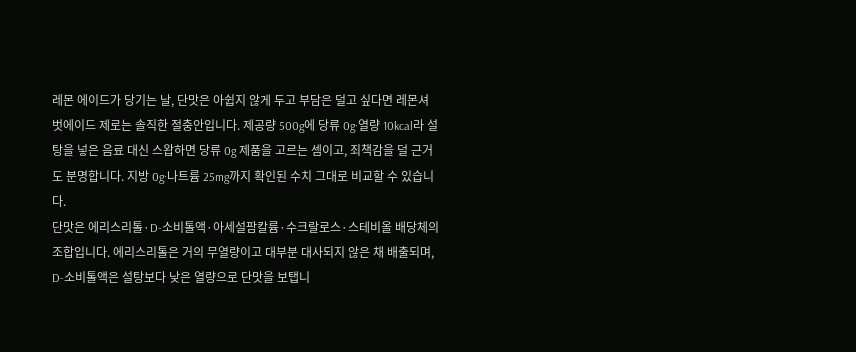레몬 에이드가 당기는 날, 단맛은 아쉽지 않게 두고 부담은 덜고 싶다면 레몬셔벗에이드 제로는 솔직한 절충안입니다. 제공량 500g에 당류 0g·열량 10kcal라 설탕을 넣은 음료 대신 스왑하면 당류 0g 제품을 고르는 셈이고, 죄책감을 덜 근거도 분명합니다. 지방 0g·나트륨 25mg까지 확인된 수치 그대로 비교할 수 있습니다.
단맛은 에리스리톨·D-소비톨액·아세설팜칼륨·수크랄로스·스테비올 배당체의 조합입니다. 에리스리톨은 거의 무열량이고 대부분 대사되지 않은 채 배출되며, D-소비톨액은 설탕보다 낮은 열량으로 단맛을 보탭니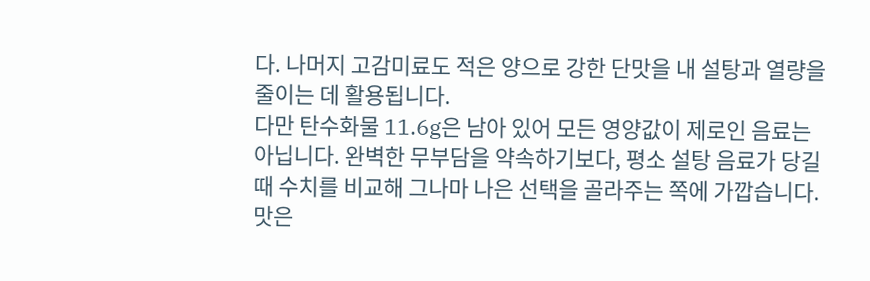다. 나머지 고감미료도 적은 양으로 강한 단맛을 내 설탕과 열량을 줄이는 데 활용됩니다.
다만 탄수화물 11.6g은 남아 있어 모든 영양값이 제로인 음료는 아닙니다. 완벽한 무부담을 약속하기보다, 평소 설탕 음료가 당길 때 수치를 비교해 그나마 나은 선택을 골라주는 쪽에 가깝습니다. 맛은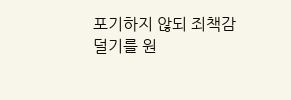포기하지 않되 죄책감 덜기를 원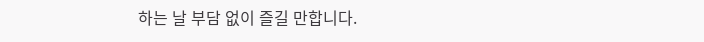하는 날 부담 없이 즐길 만합니다.